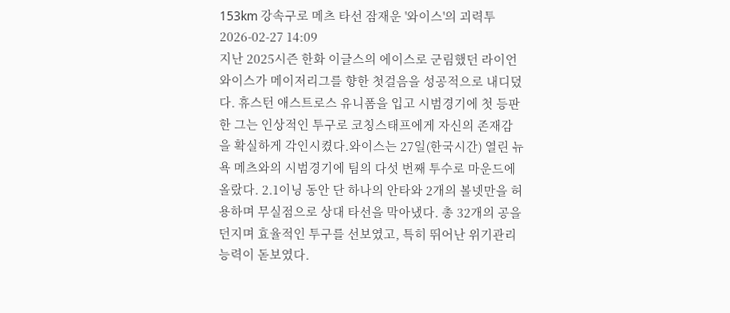153km 강속구로 메츠 타선 잠재운 '와이스'의 괴력투
2026-02-27 14:09
지난 2025시즌 한화 이글스의 에이스로 군림했던 라이언 와이스가 메이저리그를 향한 첫걸음을 성공적으로 내디뎠다. 휴스턴 애스트로스 유니폼을 입고 시범경기에 첫 등판한 그는 인상적인 투구로 코칭스태프에게 자신의 존재감을 확실하게 각인시켰다.와이스는 27일(한국시간) 열린 뉴욕 메츠와의 시범경기에 팀의 다섯 번째 투수로 마운드에 올랐다. 2.1이닝 동안 단 하나의 안타와 2개의 볼넷만을 허용하며 무실점으로 상대 타선을 막아냈다. 총 32개의 공을 던지며 효율적인 투구를 선보였고, 특히 뛰어난 위기관리 능력이 돋보였다.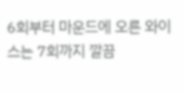6회부터 마운드에 오른 와이스는 7회까지 깔끔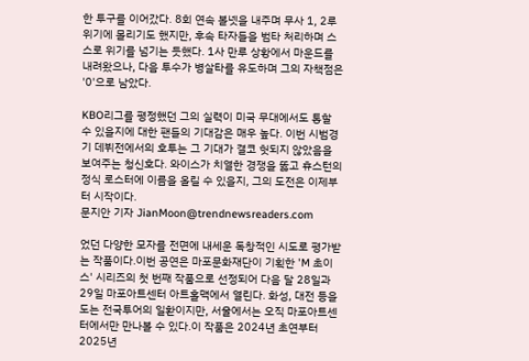한 투구를 이어갔다. 8회 연속 볼넷을 내주며 무사 1, 2루 위기에 몰리기도 했지만, 후속 타자들을 범타 처리하며 스스로 위기를 넘기는 듯했다. 1사 만루 상황에서 마운드를 내려왔으나, 다음 투수가 병살타를 유도하며 그의 자책점은 '0'으로 남았다.

KBO리그를 평정했던 그의 실력이 미국 무대에서도 통할 수 있을지에 대한 팬들의 기대감은 매우 높다. 이번 시범경기 데뷔전에서의 호투는 그 기대가 결코 헛되지 않았음을 보여주는 청신호다. 와이스가 치열한 경쟁을 뚫고 휴스턴의 정식 로스터에 이름을 올릴 수 있을지, 그의 도전은 이제부터 시작이다.
문지안 기자 JianMoon@trendnewsreaders.com

었던 다양한 모자를 전면에 내세운 독창적인 시도로 평가받는 작품이다.이번 공연은 마포문화재단이 기획한 'M 초이스' 시리즈의 첫 번째 작품으로 선정되어 다음 달 28일과 29일 마포아트센터 아트홀맥에서 열린다. 화성, 대전 등을 도는 전국투어의 일환이지만, 서울에서는 오직 마포아트센터에서만 만나볼 수 있다.이 작품은 2024년 초연부터 2025년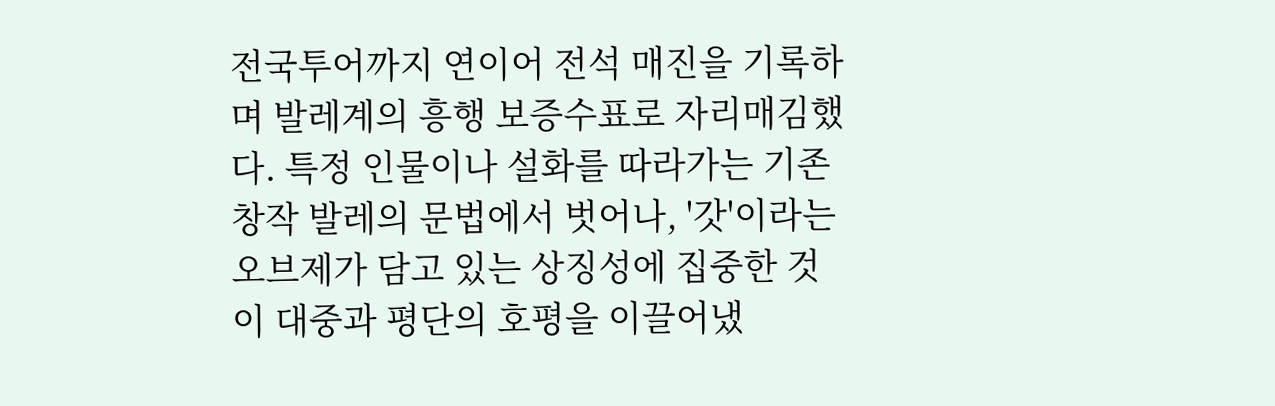전국투어까지 연이어 전석 매진을 기록하며 발레계의 흥행 보증수표로 자리매김했다. 특정 인물이나 설화를 따라가는 기존 창작 발레의 문법에서 벗어나, '갓'이라는 오브제가 담고 있는 상징성에 집중한 것이 대중과 평단의 호평을 이끌어냈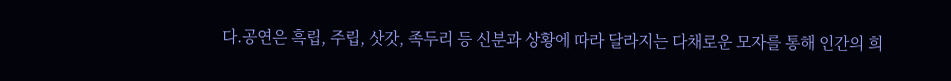다.공연은 흑립, 주립, 삿갓, 족두리 등 신분과 상황에 따라 달라지는 다채로운 모자를 통해 인간의 희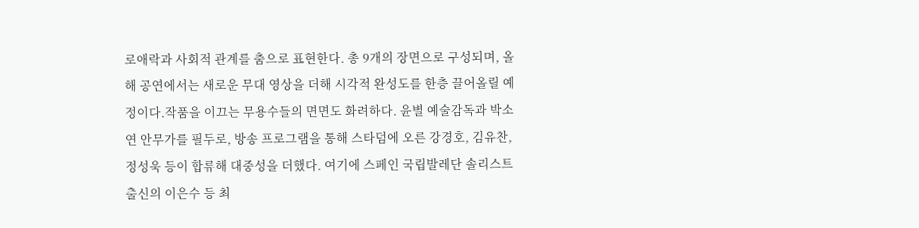로애락과 사회적 관계를 춤으로 표현한다. 총 9개의 장면으로 구성되며, 올해 공연에서는 새로운 무대 영상을 더해 시각적 완성도를 한층 끌어올릴 예정이다.작품을 이끄는 무용수들의 면면도 화려하다. 윤별 예술감독과 박소연 안무가를 필두로, 방송 프로그램을 통해 스타덤에 오른 강경호, 김유찬, 정성욱 등이 합류해 대중성을 더했다. 여기에 스페인 국립발레단 솔리스트 출신의 이은수 등 최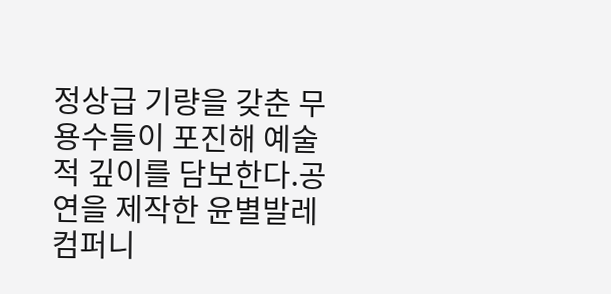정상급 기량을 갖춘 무용수들이 포진해 예술적 깊이를 담보한다.공연을 제작한 윤별발레컴퍼니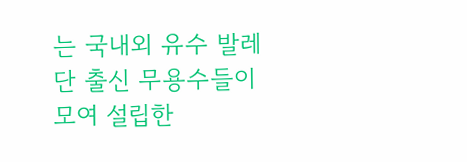는 국내외 유수 발레단 출신 무용수들이 모여 설립한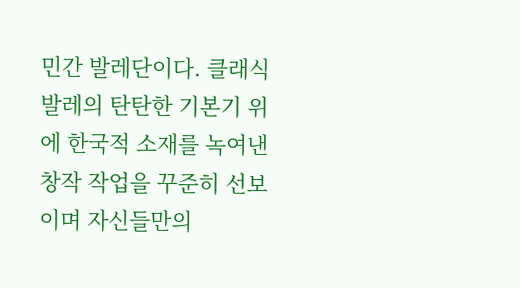민간 발레단이다. 클래식 발레의 탄탄한 기본기 위에 한국적 소재를 녹여낸 창작 작업을 꾸준히 선보이며 자신들만의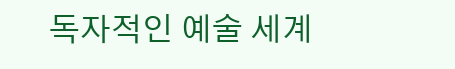독자적인 예술 세계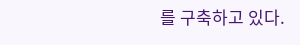를 구축하고 있다.